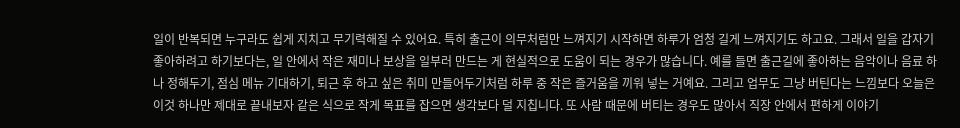일이 반복되면 누구라도 쉽게 지치고 무기력해질 수 있어요. 특히 출근이 의무처럼만 느껴지기 시작하면 하루가 엄청 길게 느껴지기도 하고요. 그래서 일을 갑자기 좋아하려고 하기보다는, 일 안에서 작은 재미나 보상을 일부러 만드는 게 현실적으로 도움이 되는 경우가 많습니다. 예를 들면 출근길에 좋아하는 음악이나 음료 하나 정해두기, 점심 메뉴 기대하기, 퇴근 후 하고 싶은 취미 만들어두기처럼 하루 중 작은 즐거움을 끼워 넣는 거예요. 그리고 업무도 그냥 버틴다는 느낌보다 오늘은 이것 하나만 제대로 끝내보자 같은 식으로 작게 목표를 잡으면 생각보다 덜 지칩니다. 또 사람 때문에 버티는 경우도 많아서 직장 안에서 편하게 이야기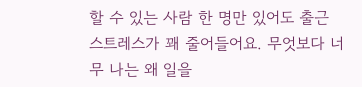할 수 있는 사람 한 명만 있어도 출근 스트레스가 꽤 줄어들어요. 무엇보다 너무 나는 왜 일을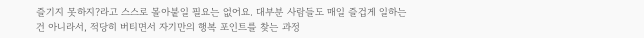즐기지 못하지?라고 스스로 몰아붙일 필요는 없어요. 대부분 사람들도 매일 즐겁게 일하는 건 아니라서, 적당히 버티면서 자기만의 행복 포인트를 찾는 과정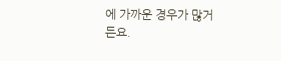에 가까운 경우가 많거든요.